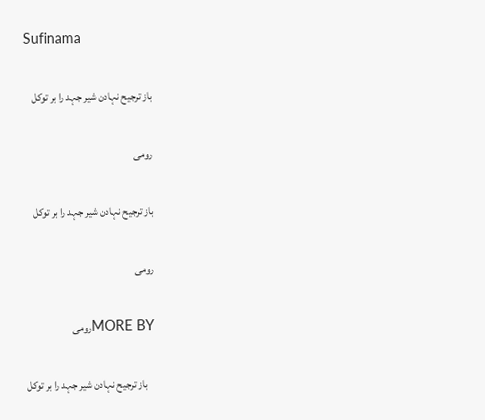Sufinama

باز ترجیح نہادن شیر جہد را بر توکل

رومی

باز ترجیح نہادن شیر جہد را بر توکل

رومی

MORE BYرومی

    باز ترجیح نہادن شیر جہد را بر توکل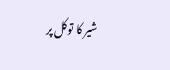شیر کا توکل پر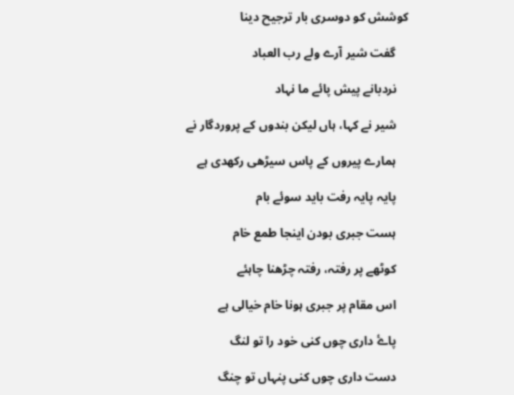کوشش کو دوسری بار ترجیح دینا

    گفت شیر آرے ولے رب العباد

    نردبانے پیش پائے ما نہاد

    شیر نے کہا، ہاں لیکن بندوں کے پروردگار نے

    ہمارے پیروں کے پاس سیڑھی رکھدی ہے

    پایہ پایہ رفت باید سوئے بام

    ہست جبری بودن اینجا طمع خام

    کوٹھے پر رفتہ، رفتہ چڑھنا چاہئے

    اس مقام پر جبری ہونا خام خیالی ہے

    پاۓ داری چوں کنی خود را تو لنگ

    دست داری چوں کنی پنہاں تو چنگ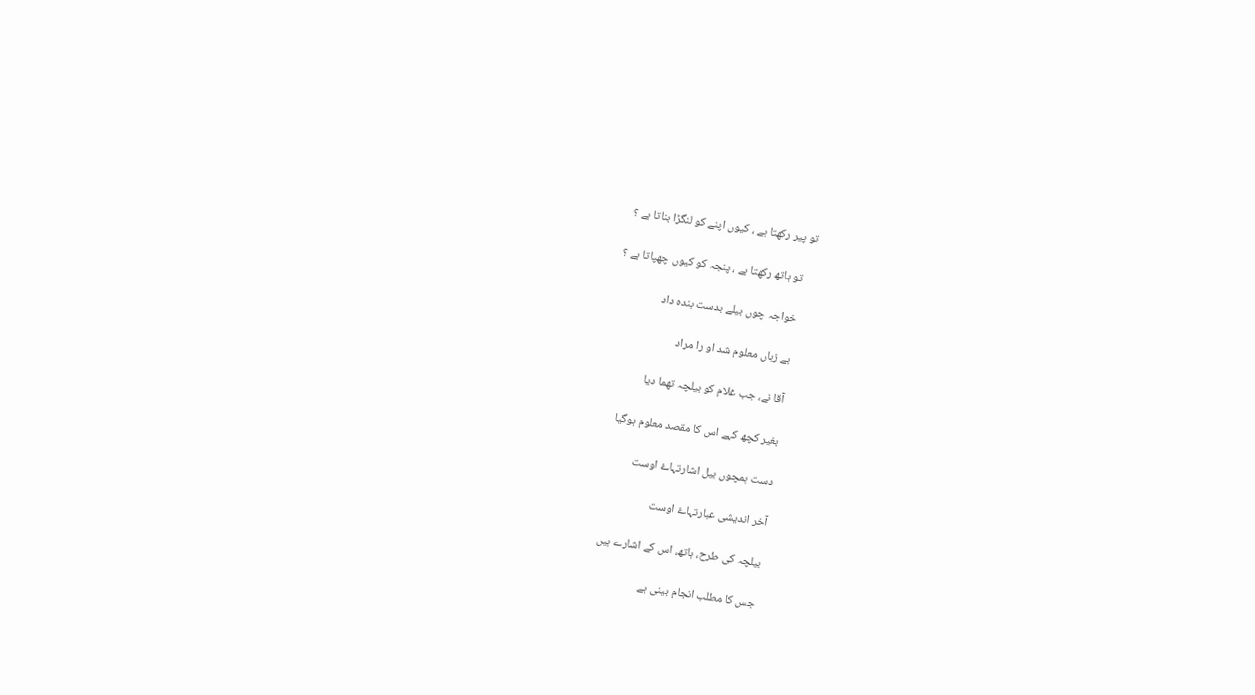تو پیر رکھتا ہے ، کیوں اپنے کو لنگڑا بناتا ہے ؟

    تو ہاتھ رکھتا ہے ، پنجہ کو کیوں چھپاتا ہے ؟

    خواجہ چوں بیلے بدست بندہ داد

    بے زباں معلوم شد او را مراد

    آقا نے، جب غلام کو بیلچہ تھما دیا

    بغیر کچھ کہے اس کا مقصد معلوم ہوگیا

    دست ہمچوں بیل اشارتہاۓ اوست

    آخر اندیشی عبارتہاۓ اوست‌‌

    بیلچہ کی طرح، ہاتھ، اس کے اشارے ہیں

    جس کا مطلب انجام بینی ہے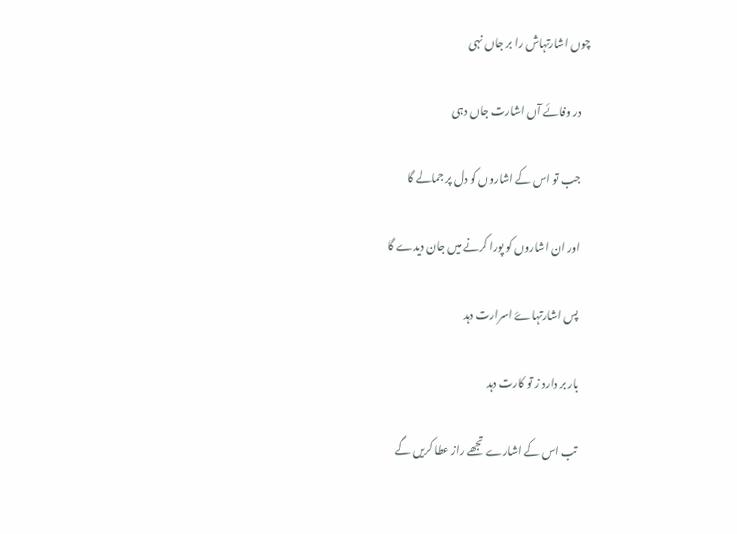چوں اشارتہاش را بر جاں نہی

    در وفائے آں اشارت جاں دہی

    جب تو اس کے اشاروں کو دل پر جمالے گا

    اور ان اشاروں کو پورا کرنے میں جان دیدے گا

    پس اشارتہاۓ اسرارت دہد

    بار بر دارد ز تو کارت دہد

    تب اس کے اشارے تجھے راز عطا کریں گے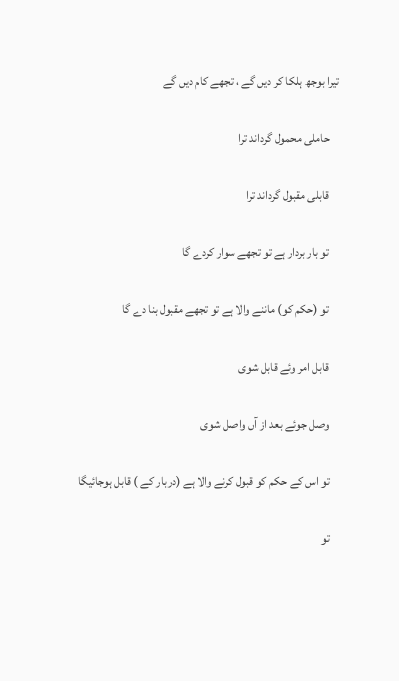تیرا بوجھ ہلکا کر دیں گے ، تجھے کام دیں گے

    حاملی محمول گرداند ترا

    قابلی مقبول گرداند ترا

    تو بار بردار ہے تو تجھے سوار کردے گا

    تو (حکم کو) ماننے والا ہے تو تجھے مقبول بنا دے گا

    قابل امر وئے قابل شوی

    وصل جوئے بعد از آں واصل شوی

    تو اس کے حکم کو قبول کرنے والا ہے (دربار کے ) قابل ہوجائیگا

    تو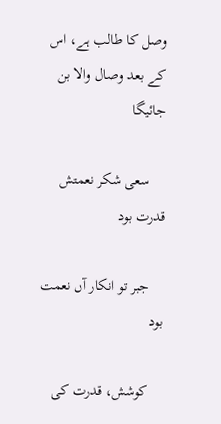وصل کا طالب ہے، اس کے بعد وصال والا بن جائیگا

    سعی شکر نعمتش قدرت بود

    جبر تو انکار آں نعمت بود

    کوشش، قدرت کی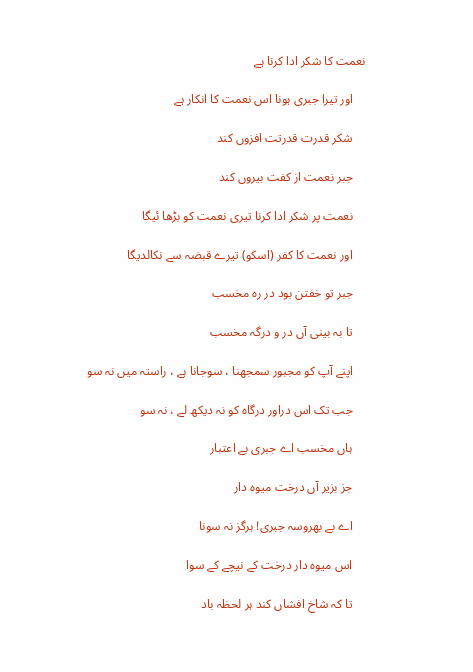نعمت کا شکر ادا کرنا ہے

    اور تیرا جبری ہونا اس نعمت کا انکار ہے

    شکر قدرت قدرتت افزوں کند

    جبر نعمت از کفت بیروں کند

    نعمت پر شکر ادا کرنا تیری نعمت کو بڑھا ئیگا

    اور نعمت کا کفر (اسکو) تیرے قبضہ سے نکالدیگا

    جبر تو خفتن بود در رہ مخسب

    تا بہ بینی آں در و درگہ مخسب

    اپنے آپ کو مجبور سمجھنا ، سوجانا ہے ، راستہ میں نہ سو

    جب تک اس دراور درگاہ کو نہ دیکھ لے ، نہ سو

    ہاں مخسب اے جبری بے اعتبار

    جز بزیر آں درخت میوه‌‌ دار

    اے بے بھروسہ جبری! ہرگز نہ سونا

    اس میوہ دار درخت کے نیچے کے سوا

    تا کہ شاخ افشاں کند ہر لحظہ باد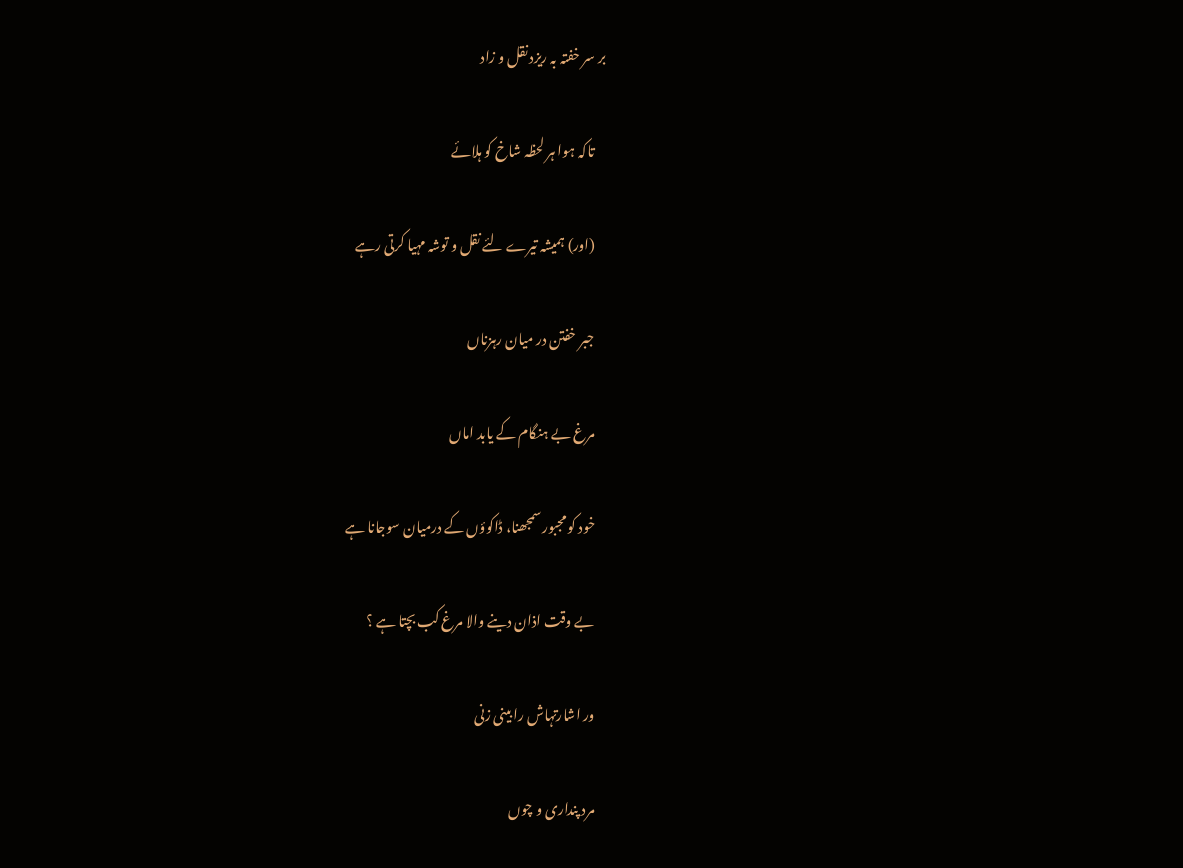بر سر خفتہ بہ ریزد نقل و زاد

    تاکہ ہوا ہر لحظہ شاخ کو ہلائے

    (اور) ہمیشہ تیرے لئے نقل و توشہ مہیا کرتی رہے

    جبر خفتن در میان رہزناں

    مرغ بے ہنگام کے یابد اماں

    خود کو مجبور سمجھنا، ڈاکوؤں کے درمیان سوجانا ہے

    بے وقت اذان دینے والا مرغ کب بچتا ہے ؟

    ور اشارتہاش را بینی زنی

    مرد پنداری و چوں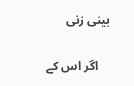بینی زنی

    اگر اس کے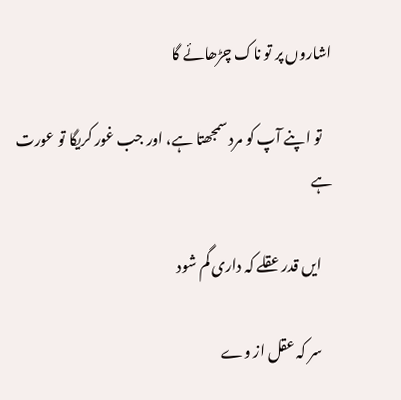اشاروں پر تو ناک چڑھائے گا

    تو اپنے آپ کو مرد سمجھتا ہے، اور جب غور کریگا تو عورت ہے

    ایں قدر عقلے کہ داری گم شود

    سر کہ عقل از وے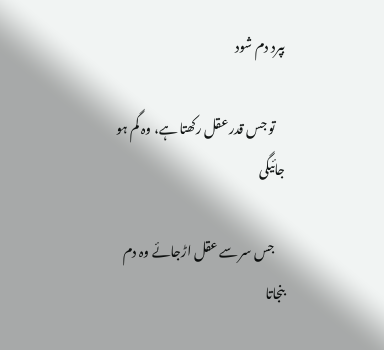بپرد دم شود

    تو جس قدر عقل رکھتا ہے، وہ گم ہو جائیگی

    جس سر سے عقل اڑجائے وہ دم بنجاتا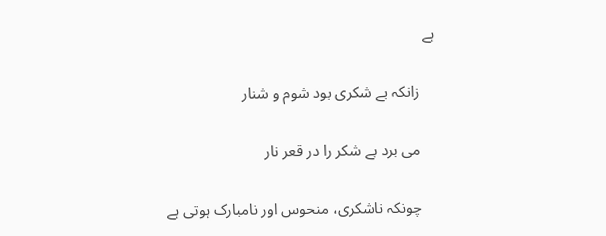ہے

    زانکہ بے شکری بود شوم و شنار

    می برد بے شکر را در قعر نار

    چونکہ ناشکری، منحوس اور نامبارک ہوتی ہے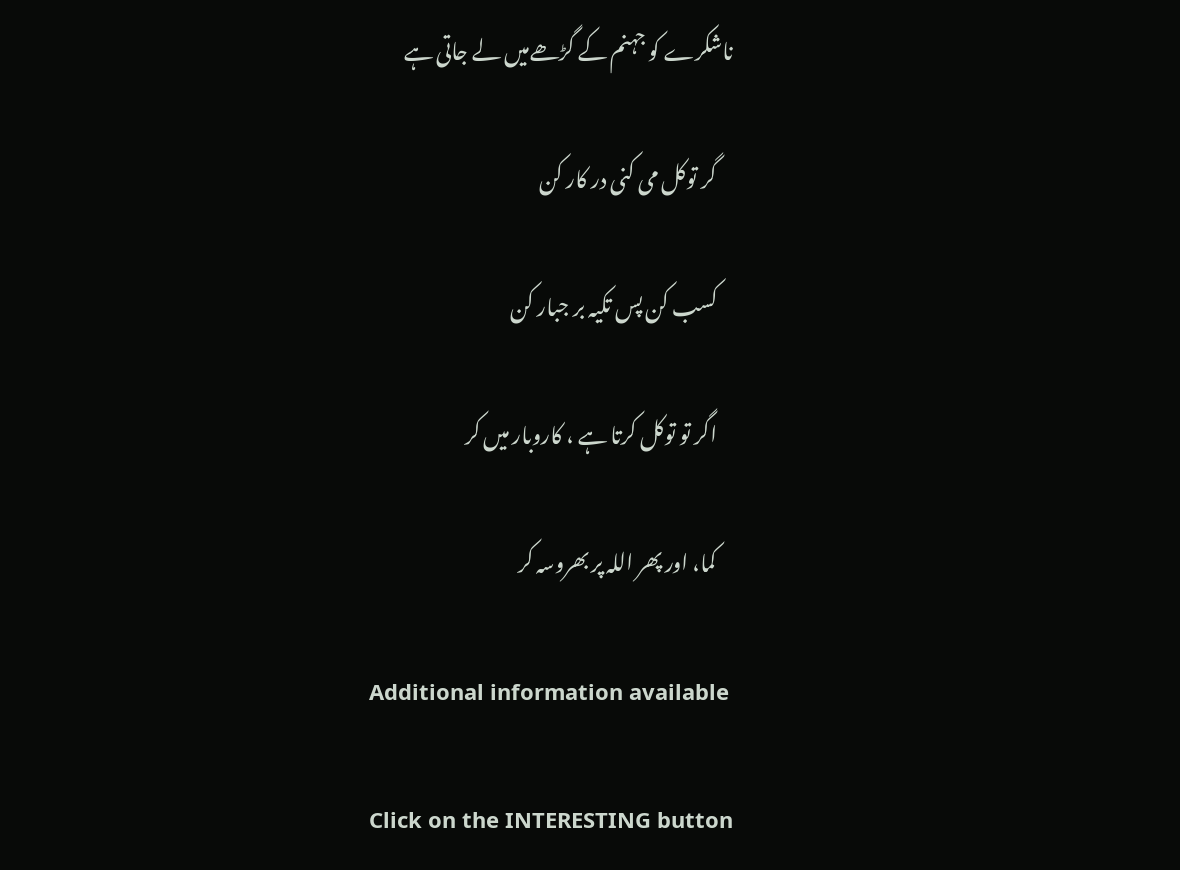ناشکرے کو جہنم کے گڑھےمیں لے جاتی ہے

    گر توکل می کنی در کار کن

    کسب کن پس تکیہ بر جبار کن

    اگر تو توکل کرتا ہے ، کاروبار میں کر

    کما، اور پھر اللہ پر بھروسہ کر

    Additional information available

    Click on the INTERESTING button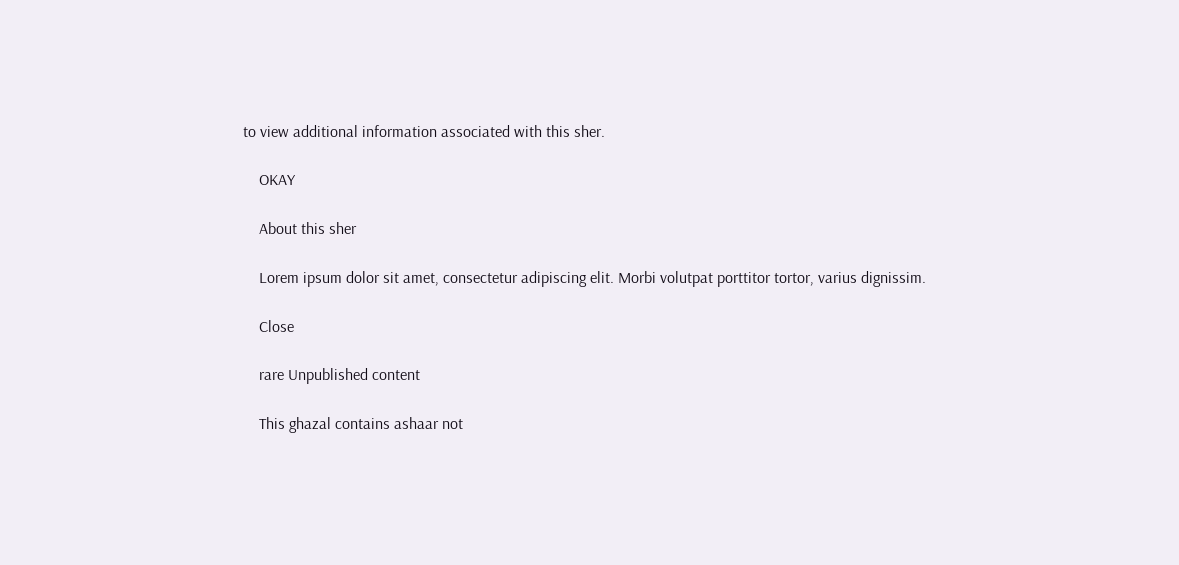to view additional information associated with this sher.

    OKAY

    About this sher

    Lorem ipsum dolor sit amet, consectetur adipiscing elit. Morbi volutpat porttitor tortor, varius dignissim.

    Close

    rare Unpublished content

    This ghazal contains ashaar not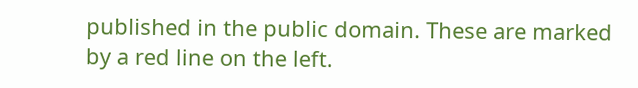published in the public domain. These are marked by a red line on the left.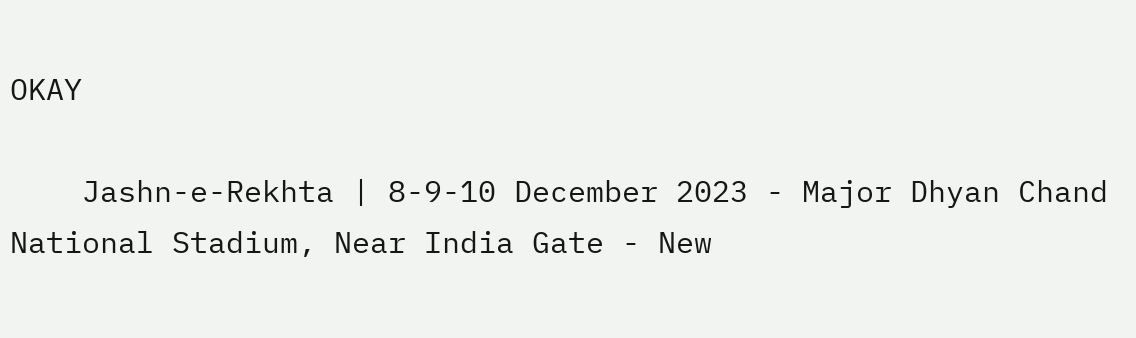OKAY

    Jashn-e-Rekhta | 8-9-10 December 2023 - Major Dhyan Chand National Stadium, Near India Gate - New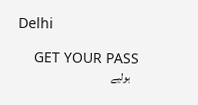Delhi

    GET YOUR PASS
    بولیے